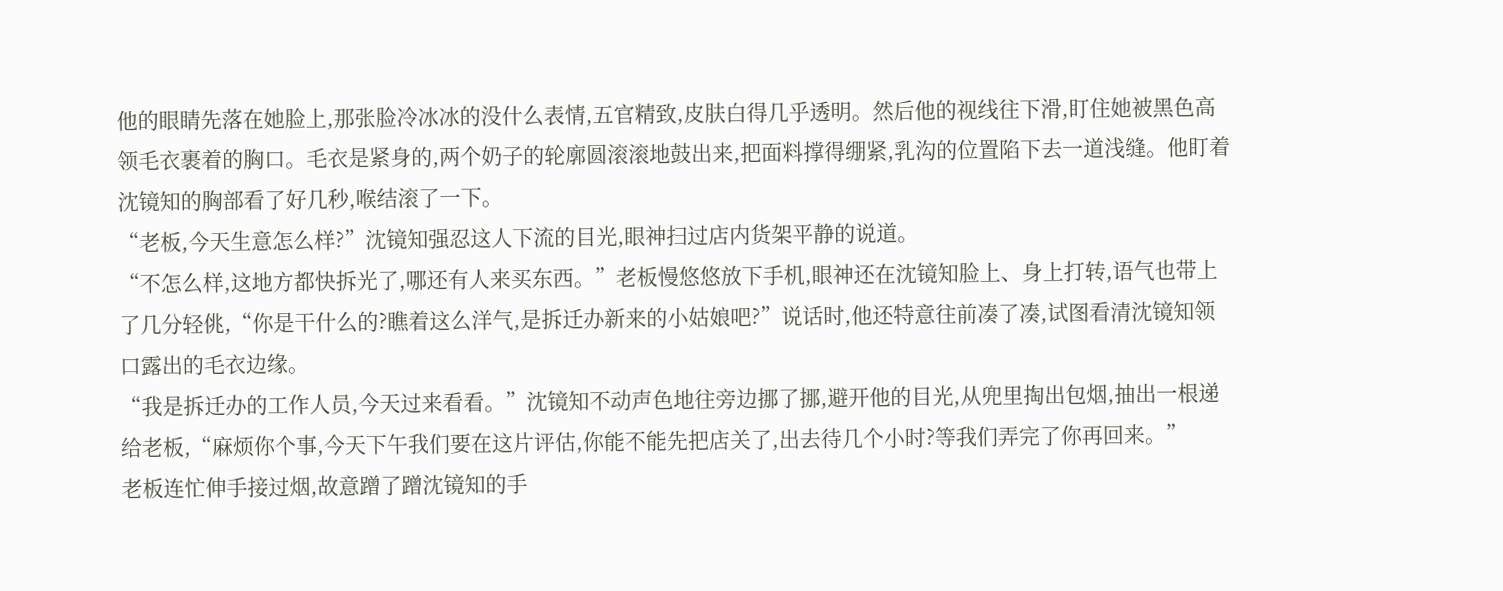他的眼睛先落在她脸上,那张脸冷冰冰的没什么表情,五官精致,皮肤白得几乎透明。然后他的视线往下滑,盯住她被黑色高领毛衣裹着的胸口。毛衣是紧身的,两个奶子的轮廓圆滚滚地鼓出来,把面料撑得绷紧,乳沟的位置陷下去一道浅缝。他盯着沈镜知的胸部看了好几秒,喉结滚了一下。
“老板,今天生意怎么样?”沈镜知强忍这人下流的目光,眼神扫过店内货架平静的说道。
“不怎么样,这地方都快拆光了,哪还有人来买东西。”老板慢悠悠放下手机,眼神还在沈镜知脸上、身上打转,语气也带上了几分轻佻,“你是干什么的?瞧着这么洋气,是拆迁办新来的小姑娘吧?”说话时,他还特意往前凑了凑,试图看清沈镜知领口露出的毛衣边缘。
“我是拆迁办的工作人员,今天过来看看。”沈镜知不动声色地往旁边挪了挪,避开他的目光,从兜里掏出包烟,抽出一根递给老板,“麻烦你个事,今天下午我们要在这片评估,你能不能先把店关了,出去待几个小时?等我们弄完了你再回来。”
老板连忙伸手接过烟,故意蹭了蹭沈镜知的手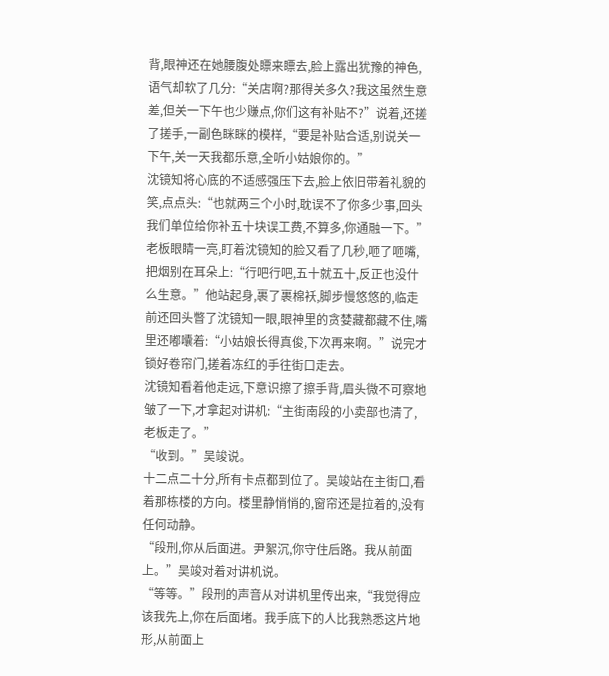背,眼神还在她腰腹处瞟来瞟去,脸上露出犹豫的神色,语气却软了几分:“关店啊?那得关多久?我这虽然生意差,但关一下午也少赚点,你们这有补贴不?”说着,还搓了搓手,一副色眯眯的模样,“要是补贴合适,别说关一下午,关一天我都乐意,全听小姑娘你的。”
沈镜知将心底的不适感强压下去,脸上依旧带着礼貌的笑,点点头:“也就两三个小时,耽误不了你多少事,回头我们单位给你补五十块误工费,不算多,你通融一下。”
老板眼睛一亮,盯着沈镜知的脸又看了几秒,咂了咂嘴,把烟别在耳朵上:“行吧行吧,五十就五十,反正也没什么生意。”他站起身,裹了裹棉袄,脚步慢悠悠的,临走前还回头瞥了沈镜知一眼,眼神里的贪婪藏都藏不住,嘴里还嘟囔着:“小姑娘长得真俊,下次再来啊。”说完才锁好卷帘门,搓着冻红的手往街口走去。
沈镜知看着他走远,下意识擦了擦手背,眉头微不可察地皱了一下,才拿起对讲机:“主街南段的小卖部也清了,老板走了。”
“收到。”吴竣说。
十二点二十分,所有卡点都到位了。吴竣站在主街口,看着那栋楼的方向。楼里静悄悄的,窗帘还是拉着的,没有任何动静。
“段刑,你从后面进。尹絮沉,你守住后路。我从前面上。”吴竣对着对讲机说。
“等等。”段刑的声音从对讲机里传出来,“我觉得应该我先上,你在后面堵。我手底下的人比我熟悉这片地形,从前面上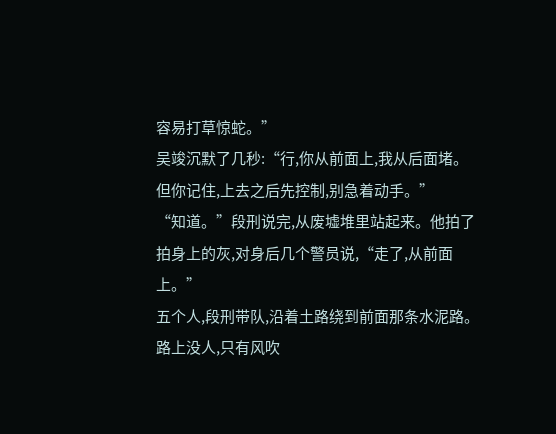容易打草惊蛇。”
吴竣沉默了几秒:“行,你从前面上,我从后面堵。但你记住,上去之后先控制,别急着动手。”
“知道。”段刑说完,从废墟堆里站起来。他拍了拍身上的灰,对身后几个警员说,“走了,从前面上。”
五个人,段刑带队,沿着土路绕到前面那条水泥路。路上没人,只有风吹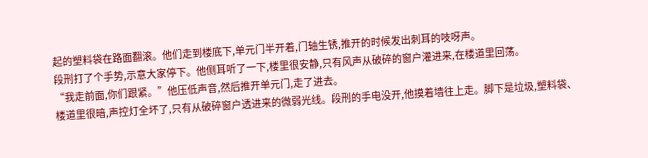起的塑料袋在路面翻滚。他们走到楼底下,单元门半开着,门轴生锈,推开的时候发出刺耳的吱呀声。
段刑打了个手势,示意大家停下。他侧耳听了一下,楼里很安静,只有风声从破碎的窗户灌进来,在楼道里回荡。
“我走前面,你们跟紧。”他压低声音,然后推开单元门,走了进去。
楼道里很暗,声控灯全坏了,只有从破碎窗户透进来的微弱光线。段刑的手电没开,他摸着墙往上走。脚下是垃圾,塑料袋、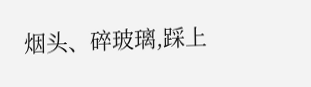烟头、碎玻璃,踩上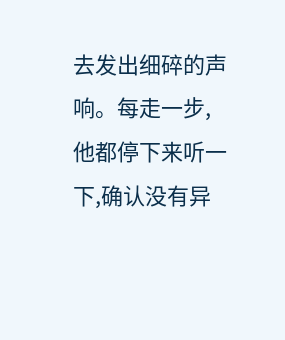去发出细碎的声响。每走一步,他都停下来听一下,确认没有异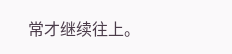常才继续往上。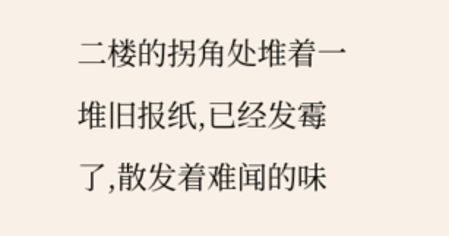二楼的拐角处堆着一堆旧报纸,已经发霉了,散发着难闻的味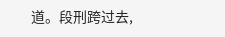道。段刑跨过去,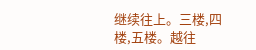继续往上。三楼,四楼,五楼。越往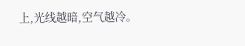上,光线越暗,空气越冷。